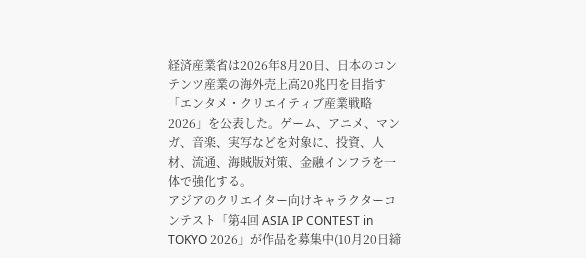経済産業省は2026年8月20日、日本のコンテンツ産業の海外売上高20兆円を目指す「エンタメ・クリエイティブ産業戦略2026」を公表した。ゲーム、アニメ、マンガ、音楽、実写などを対象に、投資、人材、流通、海賊版対策、金融インフラを一体で強化する。
アジアのクリエイター向けキャラクターコンテスト「第4回 ASIA IP CONTEST in TOKYO 2026」が作品を募集中(10月20日締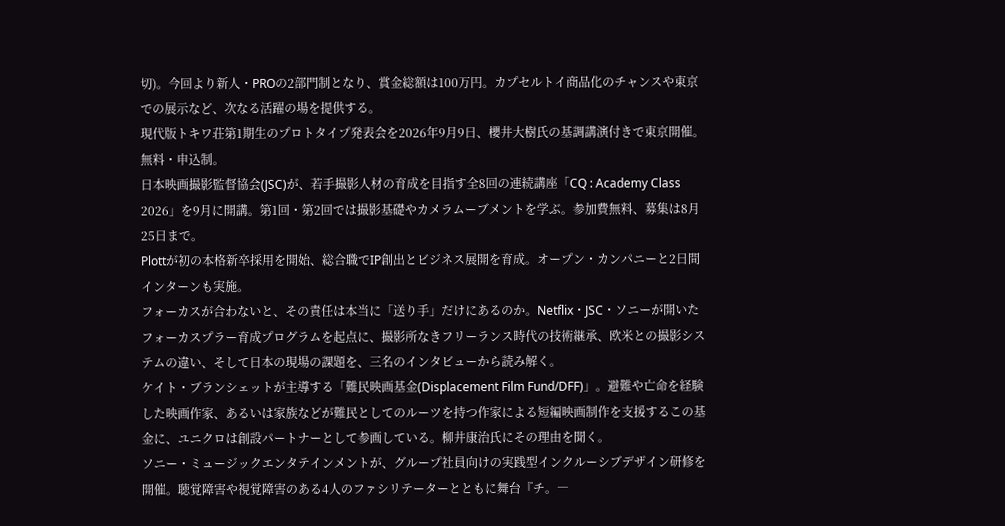切)。今回より新人・PROの2部門制となり、賞金総額は100万円。カプセルトイ商品化のチャンスや東京での展示など、次なる活躍の場を提供する。
現代版トキワ荘第1期生のプロトタイプ発表会を2026年9月9日、櫻井大樹氏の基調講演付きで東京開催。無料・申込制。
日本映画撮影監督協会(JSC)が、若手撮影人材の育成を目指す全8回の連続講座「CQ : Academy Class 2026」を9月に開講。第1回・第2回では撮影基礎やカメラムーブメントを学ぶ。参加費無料、募集は8月25日まで。
Plottが初の本格新卒採用を開始、総合職でIP創出とビジネス展開を育成。オープン・カンパニーと2日間インターンも実施。
フォーカスが合わないと、その責任は本当に「送り手」だけにあるのか。Netflix・JSC・ソニーが開いたフォーカスプラー育成プログラムを起点に、撮影所なきフリーランス時代の技術継承、欧米との撮影システムの違い、そして日本の現場の課題を、三名のインタビューから読み解く。
ケイト・ブランシェットが主導する「難民映画基金(Displacement Film Fund/DFF)」。避難や亡命を経験した映画作家、あるいは家族などが難民としてのルーツを持つ作家による短編映画制作を支援するこの基金に、ユニクロは創設パートナーとして参画している。柳井康治氏にその理由を聞く。
ソニー・ミュージックエンタテインメントが、グループ社員向けの実践型インクルーシブデザイン研修を開催。聴覚障害や視覚障害のある4人のファシリテーターとともに舞台『チ。―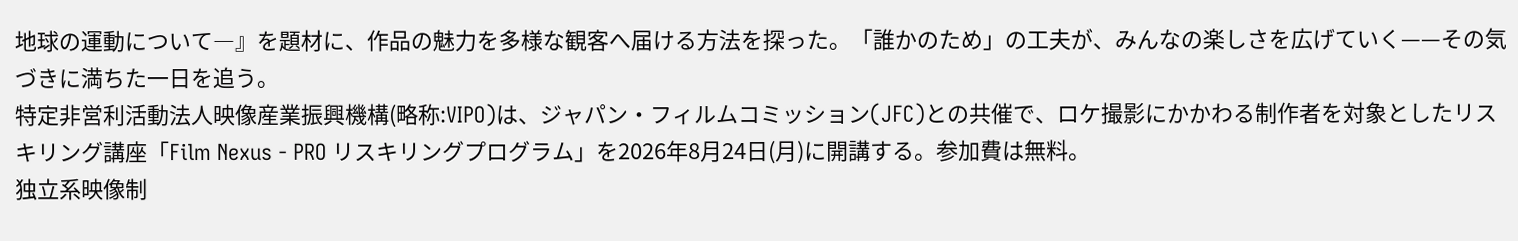地球の運動について―』を題材に、作品の魅力を多様な観客へ届ける方法を探った。「誰かのため」の工夫が、みんなの楽しさを広げていく——その気づきに満ちた一日を追う。
特定非営利活動法人映像産業振興機構(略称:VIPO)は、ジャパン・フィルムコミッション(JFC)との共催で、ロケ撮影にかかわる制作者を対象としたリスキリング講座「Film Nexus - PRO リスキリングプログラム」を2026年8月24日(月)に開講する。参加費は無料。
独立系映像制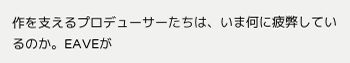作を支えるプロデューサーたちは、いま何に疲弊しているのか。EAVEが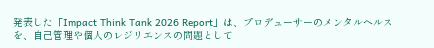発表した「Impact Think Tank 2026 Report」は、プロデューサーのメンタルヘルスを、自己管理や個人のレジリエンスの問題として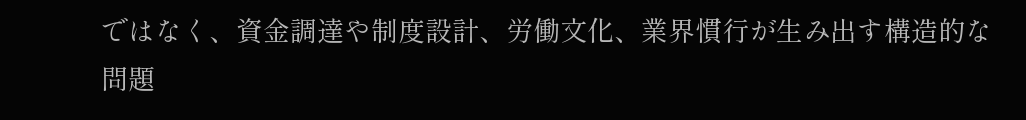ではなく、資金調達や制度設計、労働文化、業界慣行が生み出す構造的な問題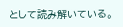として読み解いている。